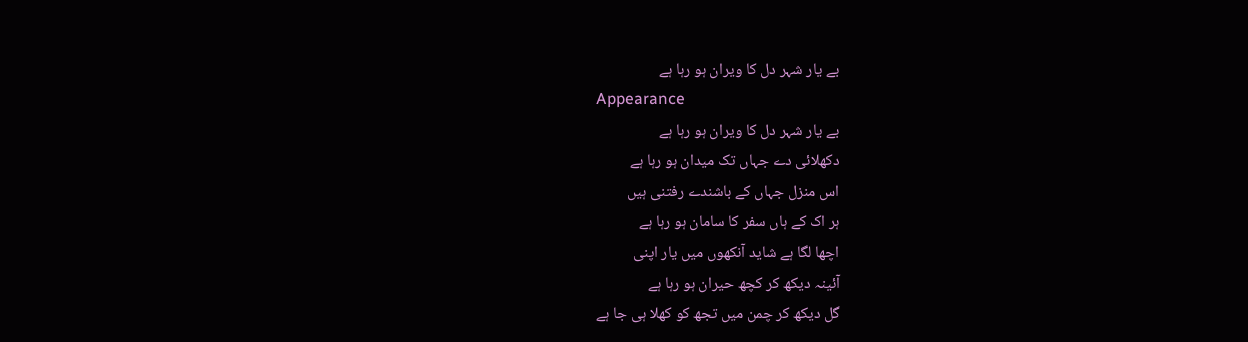بے یار شہر دل کا ویران ہو رہا ہے
Appearance
بے یار شہر دل کا ویران ہو رہا ہے
دکھلائی دے جہاں تک میدان ہو رہا ہے
اس منزل جہاں کے باشندے رفتنی ہیں
ہر اک کے ہاں سفر کا سامان ہو رہا ہے
اچھا لگا ہے شاید آنکھوں میں یار اپنی
آئینہ دیکھ کر کچھ حیران ہو رہا ہے
گل دیکھ کر چمن میں تجھ کو کھلا ہی جا ہے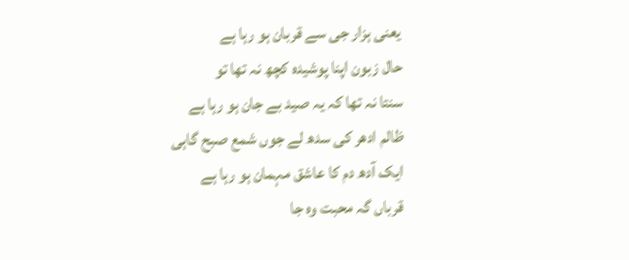یعنی ہزار جی سے قربان ہو رہا ہے
حال زبون اپنا پوشیدہ کچھ نہ تھا تو
سنتا نہ تھا کہ یہ صید بے جان ہو رہا ہے
ظالم ادھر کی سدھ لے جوں شمع صبح گاہی
ایک آدھ دم کا عاشق مہمان ہو رہا ہے
قرباں گہ محبت وہ جا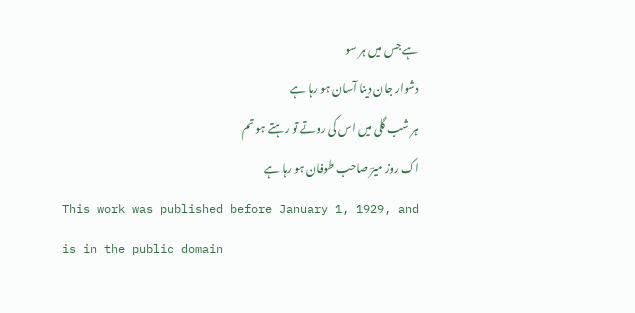ہے جس میں ہر سو
دشوار جان دینا آسان ہو رہا ہے
ہر شب گلی میں اس کی روتے تو رہتے ہو تم
اک روز میرؔ صاحب طوفان ہو رہا ہے
This work was published before January 1, 1929, and is in the public domain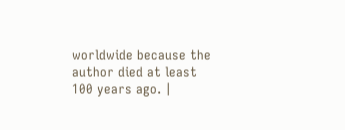worldwide because the author died at least 100 years ago. |